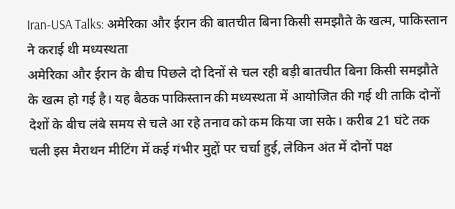Iran-USA Talks: अमेरिका और ईरान की बातचीत बिना किसी समझौते के खत्म, पाकिस्तान ने कराई थी मध्यस्थता
अमेरिका और ईरान के बीच पिछले दो दिनों से चल रही बड़ी बातचीत बिना किसी समझौते के खत्म हो गई है। यह बैठक पाकिस्तान की मध्यस्थता में आयोजित की गई थी ताकि दोनों देशों के बीच लंबे समय से चले आ रहे तनाव को कम किया जा सके। करीब 21 घंटे तक चली इस मैराथन मीटिंग में कई गंभीर मुद्दों पर चर्चा हुई, लेकिन अंत में दोनों पक्ष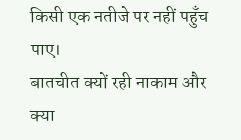किसी एक नतीजे पर नहीं पहुँच पाए।
बातचीत क्यों रही नाकाम और क्या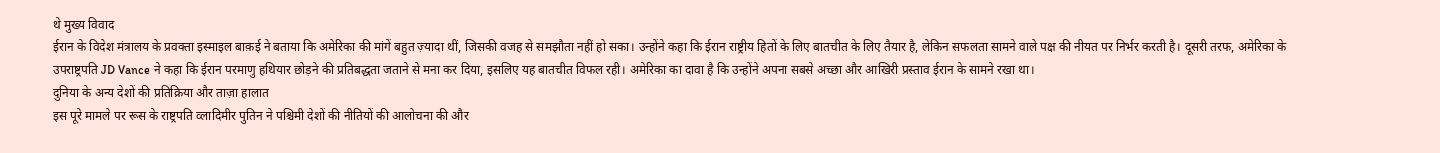थे मुख्य विवाद
ईरान के विदेश मंत्रालय के प्रवक्ता इस्माइल बाक़ई ने बताया कि अमेरिका की मांगें बहुत ज़्यादा थीं, जिसकी वजह से समझौता नहीं हो सका। उन्होंने कहा कि ईरान राष्ट्रीय हितों के लिए बातचीत के लिए तैयार है, लेकिन सफलता सामने वाले पक्ष की नीयत पर निर्भर करती है। दूसरी तरफ, अमेरिका के उपराष्ट्रपति JD Vance ने कहा कि ईरान परमाणु हथियार छोड़ने की प्रतिबद्धता जताने से मना कर दिया, इसलिए यह बातचीत विफल रही। अमेरिका का दावा है कि उन्होंने अपना सबसे अच्छा और आखिरी प्रस्ताव ईरान के सामने रखा था।
दुनिया के अन्य देशों की प्रतिक्रिया और ताज़ा हालात
इस पूरे मामले पर रूस के राष्ट्रपति व्लादिमीर पुतिन ने पश्चिमी देशों की नीतियों की आलोचना की और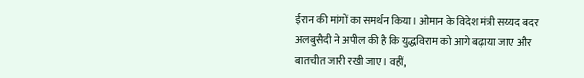ईरान की मांगों का समर्थन किया। ओमान के विदेश मंत्री सय्यद बदर अलबुसैदी ने अपील की है कि युद्धविराम को आगे बढ़ाया जाए और बातचीत जारी रखी जाए। वहीं,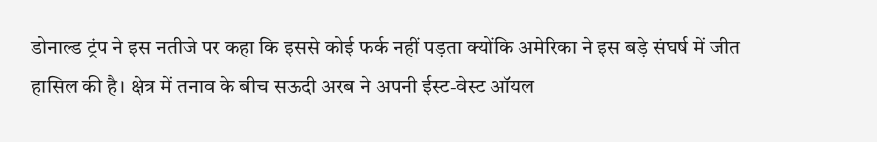डोनाल्ड ट्रंप ने इस नतीजे पर कहा कि इससे कोई फर्क नहीं पड़ता क्योंकि अमेरिका ने इस बड़े संघर्ष में जीत हासिल की है। क्षेत्र में तनाव के बीच सऊदी अरब ने अपनी ईस्ट-वेस्ट ऑयल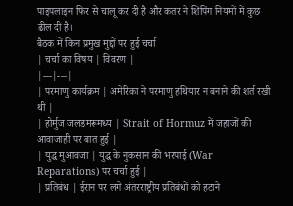पाइपलाइन फिर से चालू कर दी है और कतर ने शिपिंग नियमों में कुछ ढील दी है।
बैठक में किन प्रमुख मुद्दों पर हुई चर्चा
| चर्चा का विषय | विवरण |
|---|---|
| परमाणु कार्यक्रम | अमेरिका ने परमाणु हथियार न बनाने की शर्त रखी थी |
| होर्मुज जलडमरूमध्य | Strait of Hormuz में जहाजों की आवाजाही पर बात हुई |
| युद्ध मुआवजा | युद्ध के नुकसान की भरपाई (War Reparations) पर चर्चा हुई |
| प्रतिबंध | ईरान पर लगे अंतरराष्ट्रीय प्रतिबंधों को हटाने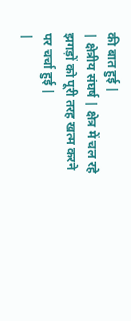की बात हुई |
| क्षेत्रीय संघर्ष | क्षेत्र में चल रहे झगड़ों को पूरी तरह खत्म करने पर चर्चा हुई |
|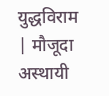युद्धविराम | मौजूदा अस्थायी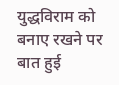युद्धविराम को बनाए रखने पर बात हुई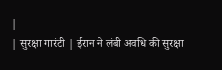|
| सुरक्षा गारंटी | ईरान ने लंबी अवधि की सुरक्षा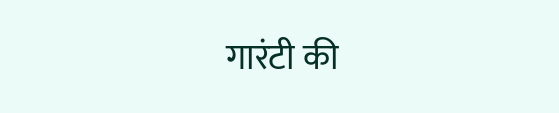गारंटी की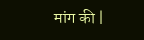मांग की |